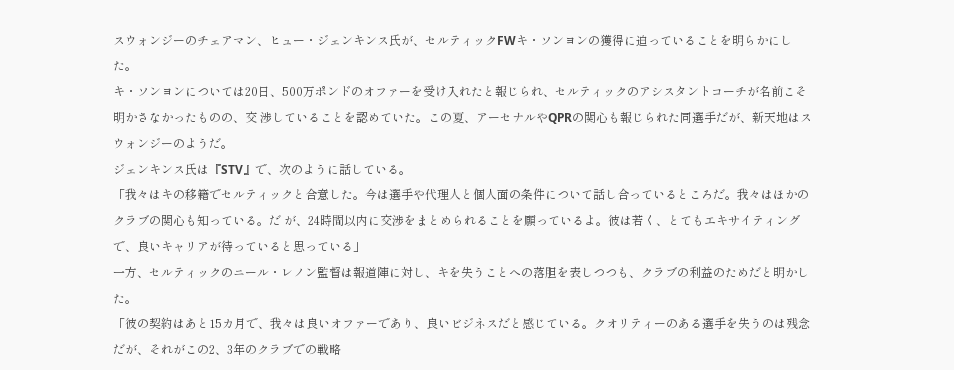スウォンジーのチェアマン、ヒュー・ジェンキンス氏が、セルティックFWキ・ソンヨンの獲得に迫っていることを明らかにした。
キ・ソンヨンについては20日、500万ポンドのオファーを受け入れたと報じられ、セルティックのアシスタントコーチが名前こそ明かさなかったものの、交 渉していることを認めていた。この夏、アーセナルやQPRの関心も報じられた同選手だが、新天地はスウォンジーのようだ。
ジェンキンス氏は『STV』で、次のように話している。
「我々はキの移籍でセルティックと合意した。今は選手や代理人と個人面の条件について話し合っているところだ。我々はほかのクラブの関心も知っている。だ が、24時間以内に交渉をまとめられることを願っているよ。彼は若く、とてもエキサイティングで、良いキャリアが待っていると思っている」
一方、セルティックのニール・レノン監督は報道陣に対し、キを失うことへの落胆を表しつつも、クラブの利益のためだと明かした。
「彼の契約はあと15カ月で、我々は良いオファーであり、良いビジネスだと感じている。クオリティーのある選手を失うのは残念だが、それがこの2、3年のクラブでの戦略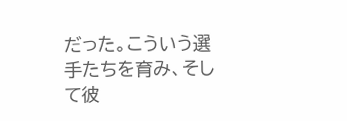だった。こういう選手たちを育み、そして彼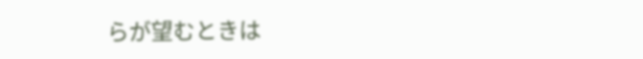らが望むときは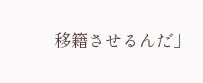移籍させるんだ」